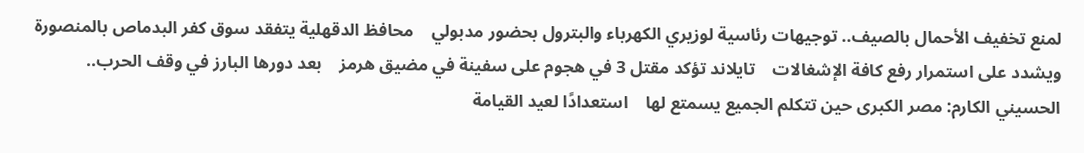لمنع تخفيف الأحمال بالصيف.. توجيهات رئاسية لوزيري الكهرباء والبترول بحضور مدبولي    محافظ الدقهلية يتفقد سوق كفر البدماص بالمنصورة ويشدد على استمرار رفع كافة الإشغالات    تايلاند تؤكد مقتل 3 في هجوم على سفينة في مضيق هرمز    بعد دورها البارز في وقف الحرب.. الحسيني الكارم: مصر الكبرى حين تتكلم الجميع يسمتع لها    استعدادًا لعيد القيامة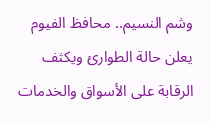وشم النسيم.. محافظ الفيوم يعلن حالة الطوارئ ويكثف الرقابة على الأسواق والخدمات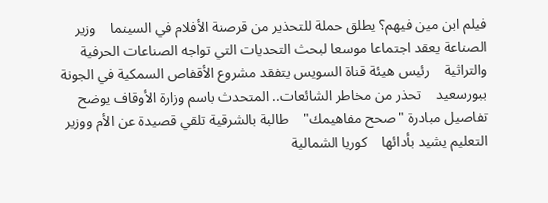فيلم ابن مين فيهم؟ يطلق حملة للتحذير من قرصنة الأفلام في السينما    وزير الصناعة يعقد اجتماعا موسعا لبحث التحديات التي تواجه الصناعات الحرفية والتراثية    رئيس هيئة قناة السويس يتفقد مشروع الأقفاص السمكية في الجونة ببورسعيد    تحذر من مخاطر الشائعات.. المتحدث باسم وزارة الأوقاف يوضح تفاصيل مبادرة "صحح مفاهيمك"    طالبة بالشرقية تلقي قصيدة عن الأم ووزير التعليم يشيد بأدائها    كوريا الشمالية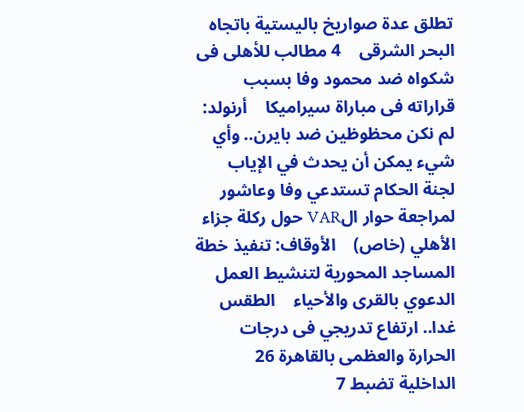تطلق عدة صواريخ باليستية باتجاه البحر الشرقى    4 مطالب للأهلى فى شكواه ضد محمود وفا بسبب قراراته فى مباراة سيراميكا    أرنولد: لم نكن محظوظين ضد بايرن.. وأي شيء يمكن أن يحدث في الإياب    لجنة الحكام تستدعي وفا وعاشور لمراجعة حوار الVAR حول ركلة جزاء الأهلي (خاص)    الأوقاف: تنفيذ خطة المساجد المحورية لتنشيط العمل الدعوي بالقرى والأحياء    الطقس غدا.. ارتفاع تدريجي فى درجات الحرارة والعظمى بالقاهرة 26    الداخلية تضبط 7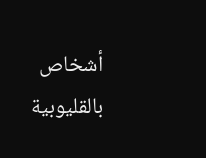أشخاص بالقليوبية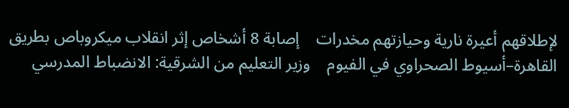لإطلاقهم أعيرة نارية وحيازتهم مخدرات    إصابة 8 أشخاص إثر انقلاب ميكروباص بطريق القاهرة–أسيوط الصحراوي في الفيوم    وزير التعليم من الشرقية: الانضباط المدرسي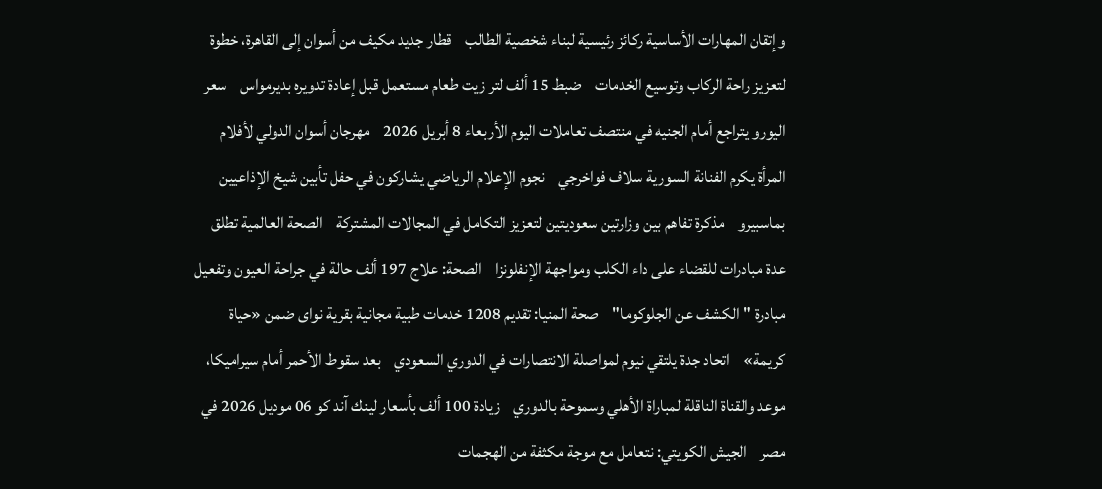وإتقان المهارات الأساسية ركائز رئيسية لبناء شخصية الطالب    قطار جديد مكيف من أسوان إلى القاهرة، خطوة لتعزيز راحة الركاب وتوسيع الخدمات    ضبط 15 ألف لتر زيت طعام مستعمل قبل إعادة تدويره بديرمواس    سعر اليورو يتراجع أمام الجنيه في منتصف تعاملات اليوم الأربعاء 8 أبريل 2026    مهرجان أسوان الدولي لأفلام المرأة يكرم الفنانة السورية سلاف فواخرجي    نجوم الإعلام الرياضي يشاركون في حفل تأبين شيخ الإذاعيين بماسبيرو    مذكرة تفاهم بين وزارتين سعوديتين لتعزيز التكامل في المجالات المشتركة    الصحة العالمية تطلق عدة مبادرات للقضاء على داء الكلب ومواجهة الإنفلونزا    الصحة: علاج 197 ألف حالة في جراحة العيون وتفعيل مبادرة "الكشف عن الجلوكوما"    صحة المنيا: تقديم 1208 خدمات طبية مجانية بقرية نواى ضمن «حياة كريمة»    اتحاد جدة يلتقي نيوم لمواصلة الانتصارات في الدوري السعودي    بعد سقوط الأحمر أمام سيراميكا، موعد والقناة الناقلة لمباراة الأهلي وسموحة بالدوري    زيادة 100 ألف بأسعار لينك آند كو 06 موديل 2026 في مصر    الجيش الكويتي: نتعامل مع موجة مكثفة من الهجمات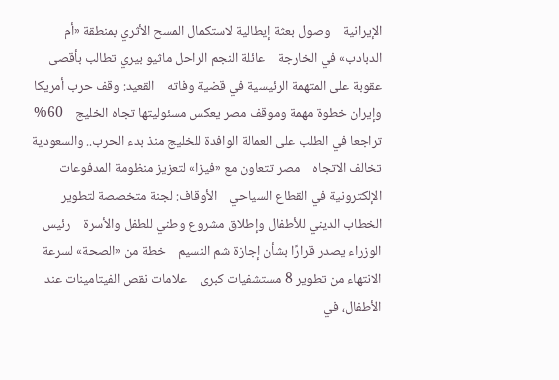الإيرانية    وصول بعثة إيطالية لاستكمال المسح الأثري بمنطقة «أم الدبادب» في الخارجة    عائلة النجم الراحل ماثيو بيري تطالب بأقصى عقوبة على المتهمة الرئيسية في قضية وفاته    القعيد: وقف حرب أمريكا وإيران خطوة مهمة وموقف مصر يعكس مسئوليتها تجاه الخليج    60% تراجعا في الطلب على العمالة الوافدة للخليج منذ بدء الحرب.. والسعودية تخالف الاتجاه    مصر تتعاون مع «فيزا» لتعزيز منظومة المدفوعات الإلكترونية في القطاع السياحي    الأوقاف: لجنة متخصصة لتطوير الخطاب الديني للأطفال وإطلاق مشروع وطني للطفل والأسرة    رئيس الوزراء يصدر قرارًا بشأن إجازة شم النسيم    خطة من «الصحة» لسرعة الانتهاء من تطوير 8 مستشفيات كبرى    علامات نقص الفيتامينات عند الأطفال، في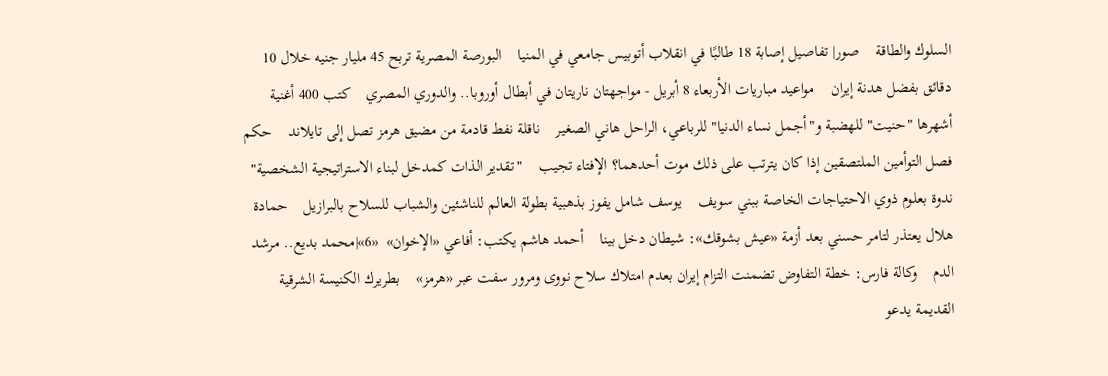السلوك والطاقة    صور| تفاصيل إصابة 18 طالبًا في انقلاب أتوبيس جامعي في المنيا    البورصة المصرية تربح 45 مليار جنيه خلال 10 دقائق بفضل هدنة إيران    مواعيد مباريات الأربعاء 8 أبريل - مواجهتان ناريتان في أبطال أوروبا.. والدوري المصري    كتب 400 أغنية أشهرها "حنيت" للهضبة و"أجمل نساء الدنيا" للرباعي، الراحل هاني الصغير    ناقلة نفط قادمة من مضيق هرمز تصل إلى تايلاند    حكم فصل التوأمين الملتصقين إذا كان يترتب على ذلك موت أحدهما؟ الإفتاء تجيب    "تقدير الذات كمدخل لبناء الاستراتيجية الشخصية" ندوة بعلوم ذوي الاحتياجات الخاصة ببني سويف    يوسف شامل يفوز بذهبية بطولة العالم للناشئين والشباب للسلاح بالبرازيل    حمادة هلال يعتذر لتامر حسني بعد أزمة «عيش بشوقك»: شيطان دخل بينا    أحمد هاشم يكتب: أفاعي «الإخوان»  «6»|محمد بديع.. مرشد الدم    وكالة فارس: خطة التفاوض تضمنت التزام إيران بعدم امتلاك سلاح نووى ومرور سفت عبر «هرمز»    بطريرك الكنيسة الشرقية القديمة يدعو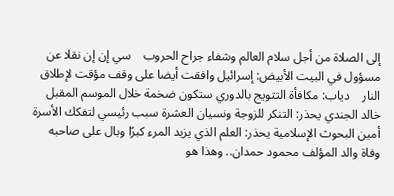إلى الصلاة من أجل سلام العالم وشفاء جراح الحروب    سي إن إن نقلا عن مسؤول في البيت الأبيض: إسرائيل وافقت أيضا على وقف مؤقت لإطلاق النار    دياب: مكافأة التتويج بالدوري ستكون ضخمة خلال الموسم المقبل    خالد الجندي يحذر: التنكر للزوجة ونسيان العشرة سبب رئيسي لتفكك الأسرة    أمين البحوث الإسلامية يحذر: العلم الذي يزيد المرء كبرًا وبال على صاحبه    وفاة والد المؤلف محمود حمدان.. وهذا هو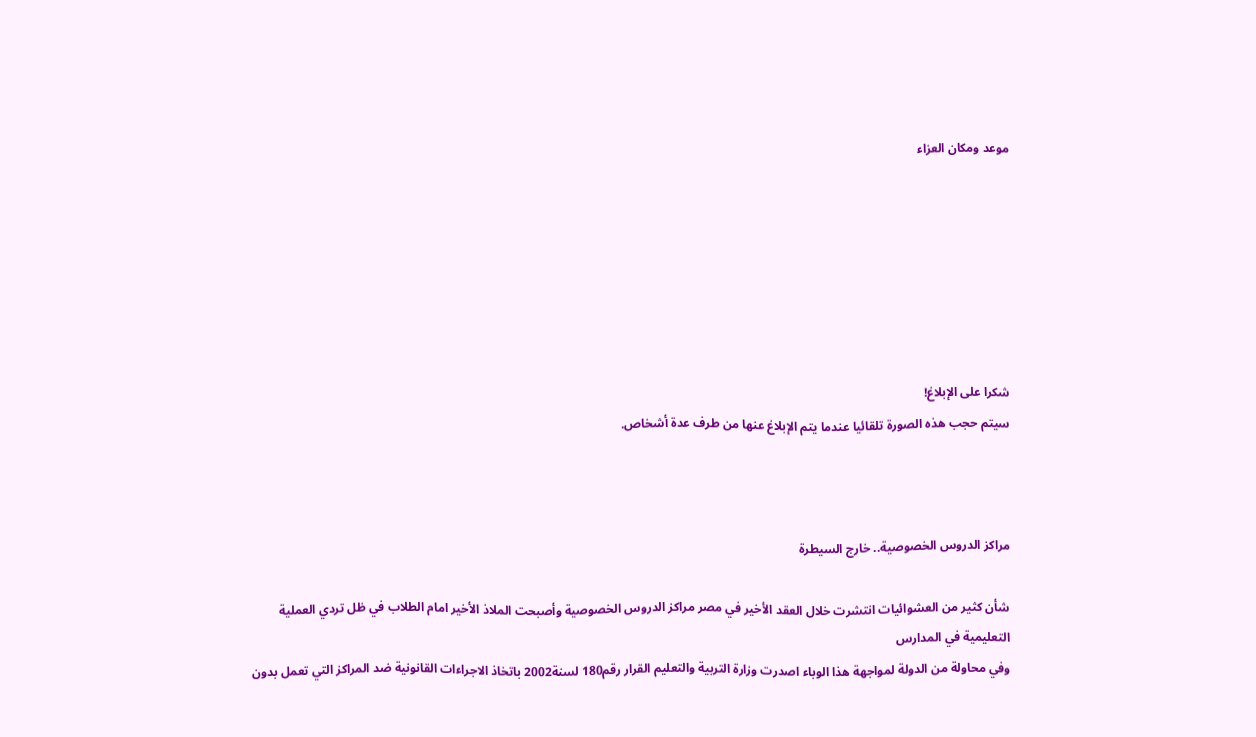موعد ومكان العزاء







شكرا على الإبلاغ!
سيتم حجب هذه الصورة تلقائيا عندما يتم الإبلاغ عنها من طرف عدة أشخاص.



مراكز الدروس الخصوصية.. خارج السيطرة

شأن كثير من العشوائيات انتشرت خلال العقد الأخير في مصر مراكز الدروس الخصوصية وأصبحت الملاذ الأخير امام الطلاب في ظل تردي العملية التعليمية في المدارس
وفي محاولة من الدولة لمواجهة هذا الوباء اصدرت وزارة التربية والتعليم القرار رقم180 لسنة2002 باتخاذ الاجراءات القانونية ضد المراكز التي تعمل بدون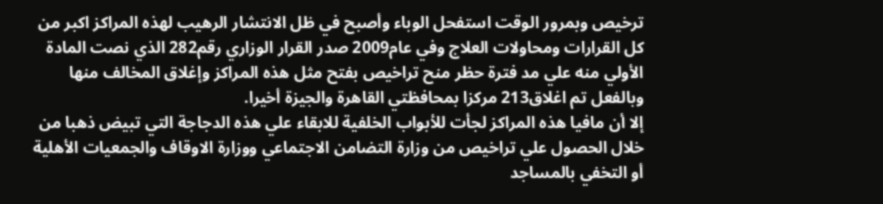ترخيص وبمرور الوقت استفحل الوباء وأصبح في ظل الانتشار الرهيب لهذه المراكز اكبر من كل القرارات ومحاولات العلاج وفي عام2009 صدر القرار الوزاري رقم282 الذي نصت المادة الأولي منه علي مد فترة حظر منح تراخيص بفتح مثل هذه المراكز وإغلاق المخالف منها وبالفعل تم اغلاق213 مركزا بمحافظتي القاهرة والجيزة أخيرا.
إلا أن مافيا هذه المراكز لجأت للأبواب الخلفية للابقاء علي هذه الدجاجة التي تبيض ذهبا من خلال الحصول علي تراخيص من وزارة التضامن الاجتماعي ووزارة الاوقاف والجمعيات الأهلية أو التخفي بالمساجد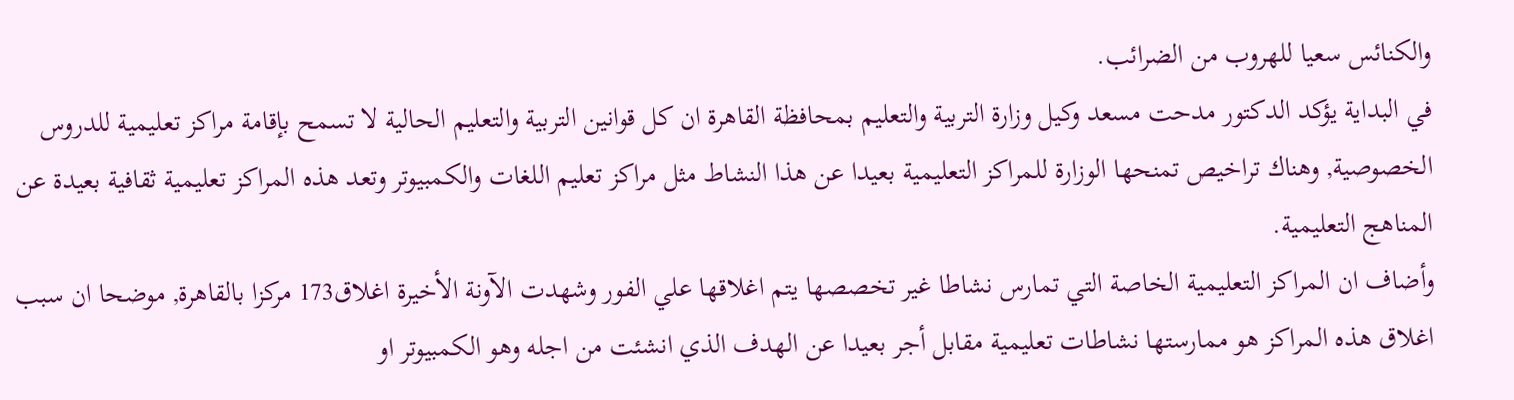والكنائس سعيا للهروب من الضرائب.
في البداية يؤكد الدكتور مدحت مسعد وكيل وزارة التربية والتعليم بمحافظة القاهرة ان كل قوانين التربية والتعليم الحالية لا تسمح بإقامة مراكز تعليمية للدروس الخصوصية, وهناك تراخيص تمنحها الوزارة للمراكز التعليمية بعيدا عن هذا النشاط مثل مراكز تعليم اللغات والكمبيوتر وتعد هذه المراكز تعليمية ثقافية بعيدة عن المناهج التعليمية.
وأضاف ان المراكز التعليمية الخاصة التي تمارس نشاطا غير تخصصها يتم اغلاقها علي الفور وشهدت الآونة الأخيرة اغلاق173 مركزا بالقاهرة, موضحا ان سبب اغلاق هذه المراكز هو ممارستها نشاطات تعليمية مقابل أجر بعيدا عن الهدف الذي انشئت من اجله وهو الكمبيوتر او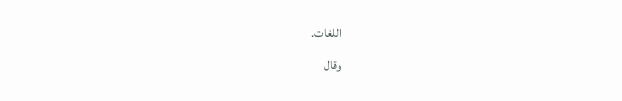اللغات.
وقال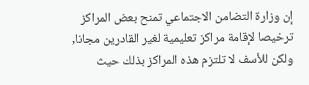إن وزارة التضامن الاجتماعي تمنح بعض المراكز ترخيصا لإقامة مراكز تعليمية لغير القادرين مجانا, ولكن للأسف لا تلتزم هذه المراكز بذلك حيث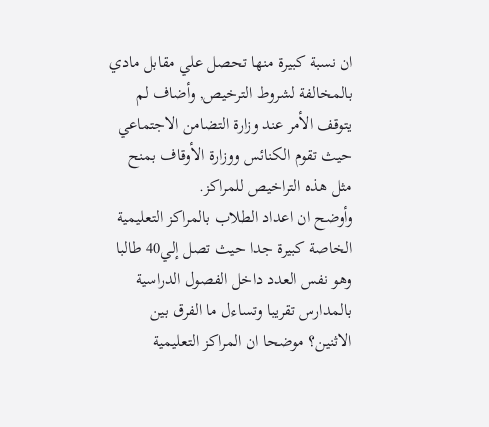ان نسبة كبيرة منها تحصل علي مقابل مادي بالمخالفة لشروط الترخيص, وأضاف لم يتوقف الأمر عند وزارة التضامن الاجتماعي حيث تقوم الكنائس ووزارة الأوقاف بمنح مثل هذه التراخيص للمراكز.
وأوضح ان اعداد الطلاب بالمراكز التعليمية الخاصة كبيرة جدا حيث تصل إلي40 طالبا وهو نفس العدد داخل الفصول الدراسية بالمدارس تقريبا وتساءل ما الفرق بين الاثنين؟ موضحا ان المراكز التعليمية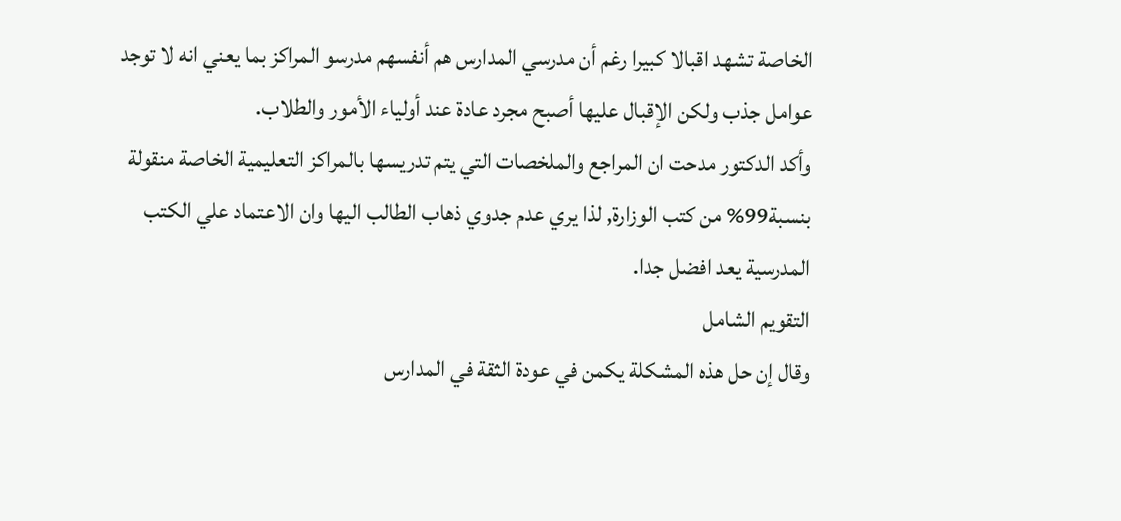الخاصة تشهد اقبالا كبيرا رغم أن مدرسي المدارس هم أنفسهم مدرسو المراكز بما يعني انه لا توجد عوامل جذب ولكن الإقبال عليها أصبح مجرد عادة عند أولياء الأمور والطلاب.
وأكد الدكتور مدحت ان المراجع والملخصات التي يتم تدريسها بالمراكز التعليمية الخاصة منقولة بنسبة99% من كتب الوزارة, لذا يري عدم جدوي ذهاب الطالب اليها وان الاعتماد علي الكتب المدرسية يعد افضل جدا.
التقويم الشامل
وقال إن حل هذه المشكلة يكمن في عودة الثقة في المدارس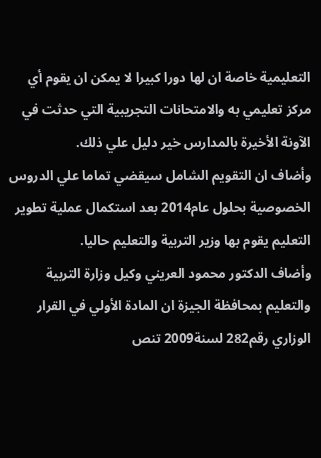التعليمية خاصة ان لها دورا كبيرا لا يمكن ان يقوم أي مركز تعليمي به والامتحانات التجريبية التي حدثت في الآونة الأخيرة بالمدارس خير دليل علي ذلك.
وأضاف ان التقويم الشامل سيقضي تماما علي الدروس الخصوصية بحلول عام2014 بعد استكمال عملية تطوير التعليم يقوم بها وزير التربية والتعليم حاليا.
وأضاف الدكتور محمود العريني وكيل وزارة التربية والتعليم بمحافظة الجيزة ان المادة الأولي في القرار الوزاري رقم282 لسنة2009 تنص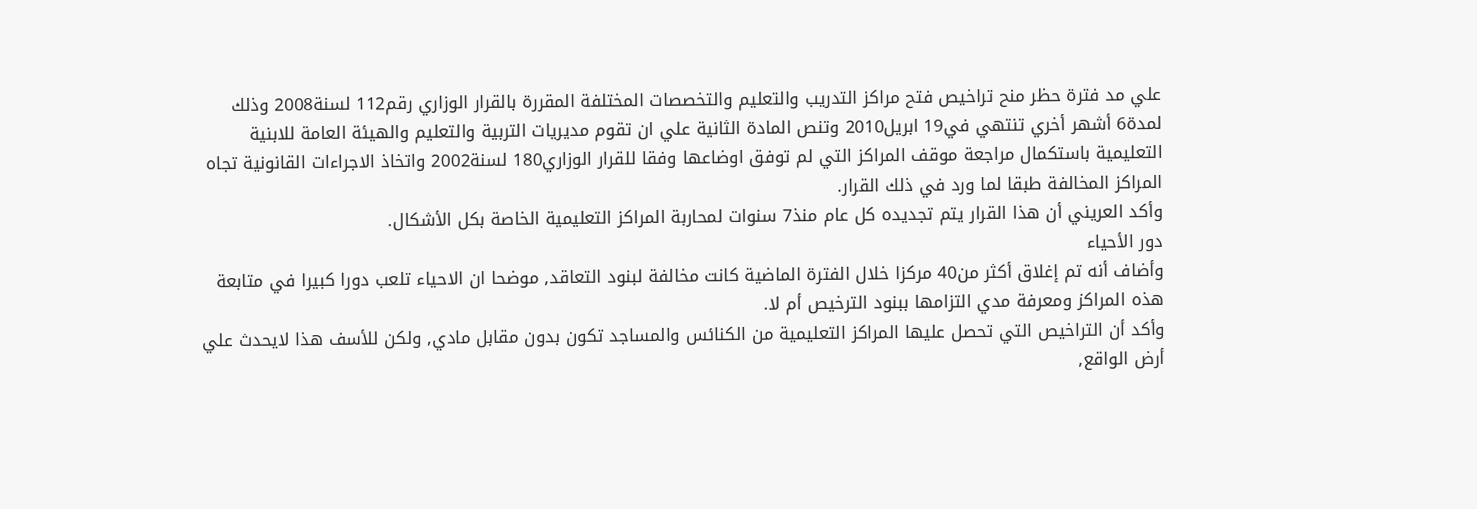علي مد فترة حظر منح تراخيص فتح مراكز التدريب والتعليم والتخصصات المختلفة المقررة بالقرار الوزاري رقم112 لسنة2008 وذلك لمدة6 أشهر أخري تنتهي في19 ابريل2010 وتنص المادة الثانية علي ان تقوم مديريات التربية والتعليم والهيئة العامة للابنية التعليمية باستكمال مراجعة موقف المراكز التي لم توفق اوضاعها وفقا للقرار الوزاري180 لسنة2002 واتخاذ الاجراءات القانونية تجاه المراكز المخالفة طبقا لما ورد في ذلك القرار.
وأكد العريني أن هذا القرار يتم تجديده كل عام منذ7 سنوات لمحاربة المراكز التعليمية الخاصة بكل الأشكال.
دور الأحياء
وأضاف أنه تم إغلاق أكثر من40 مركزا خلال الفترة الماضية كانت مخالفة لبنود التعاقد, موضحا ان الاحياء تلعب دورا كبيرا في متابعة هذه المراكز ومعرفة مدي التزامها ببنود الترخيص أم لا.
وأكد أن التراخيص التي تحصل عليها المراكز التعليمية من الكنائس والمساجد تكون بدون مقابل مادي, ولكن للأسف هذا لايحدث علي أرض الواقع,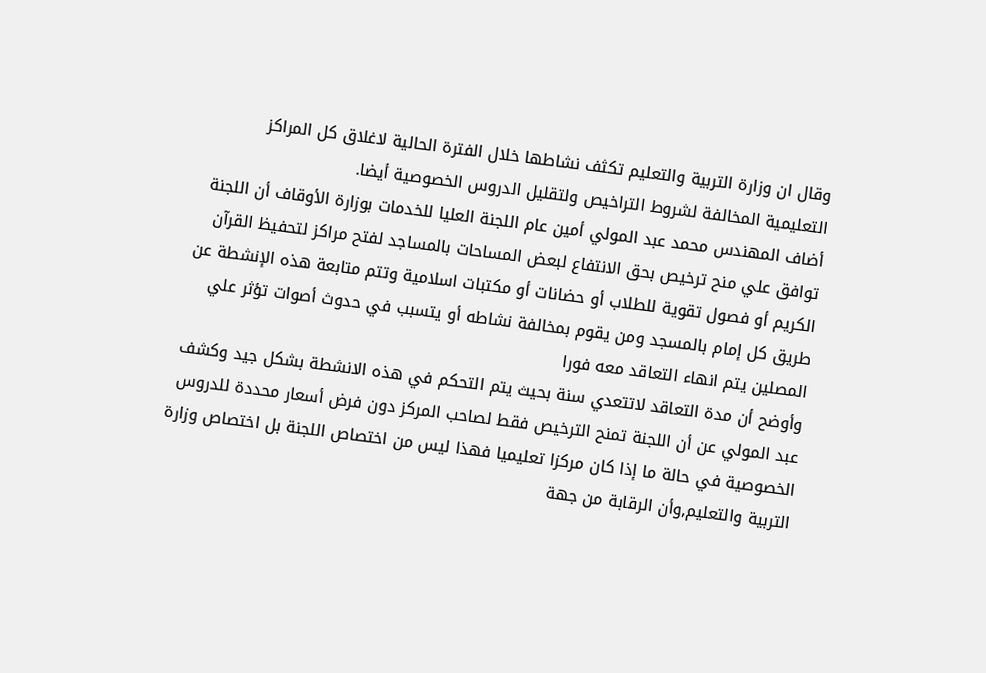وقال ان وزارة التربية والتعليم تكثف نشاطها خلال الفترة الحالية لاغلاق كل المراكز التعليمية المخالفة لشروط التراخيص ولتقليل الدروس الخصوصية أيضا.
أضاف المهندس محمد عبد المولي أمين عام اللجنة العليا للخدمات بوزارة الأوقاف أن اللجنة توافق علي منح ترخيص بحق الانتفاع لبعض المساحات بالمساجد لفتح مراكز لتحفيظ القرآن الكريم أو فصول تقوية للطلاب أو حضانات أو مكتبات اسلامية وتتم متابعة هذه الإنشطة عن طريق كل إمام بالمسجد ومن يقوم بمخالفة نشاطه أو يتسبب في حدوث أصوات تؤثر علي المصلين يتم انهاء التعاقد معه فورا
وأوضح أن مدة التعاقد لاتتعدي سنة بحيث يتم التحكم في هذه الانشطة بشكل جيد وكشف عبد المولي عن أن اللجنة تمنح الترخيص فقط لصاحب المركز دون فرض أسعار محددة للدروس الخصوصية في حالة ما إذا كان مركزا تعليميا فهذا ليس من اختصاص اللجنة بل اختصاص وزارة التربية والتعليم,وأن الرقابة من جهة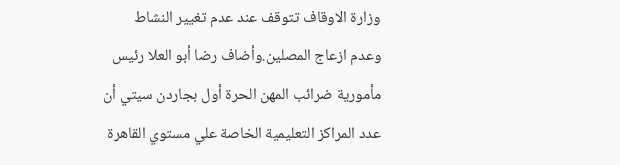وزارة الاوقاف تتوقف عند عدم تغيير النشاط وعدم ازعاج المصلين.وأضاف رضا أبو العلا رئيس مأمورية ضرائب المهن الحرة أول بجاردن سيتي أن عدد المراكز التعليمية الخاصة علي مستوي القاهرة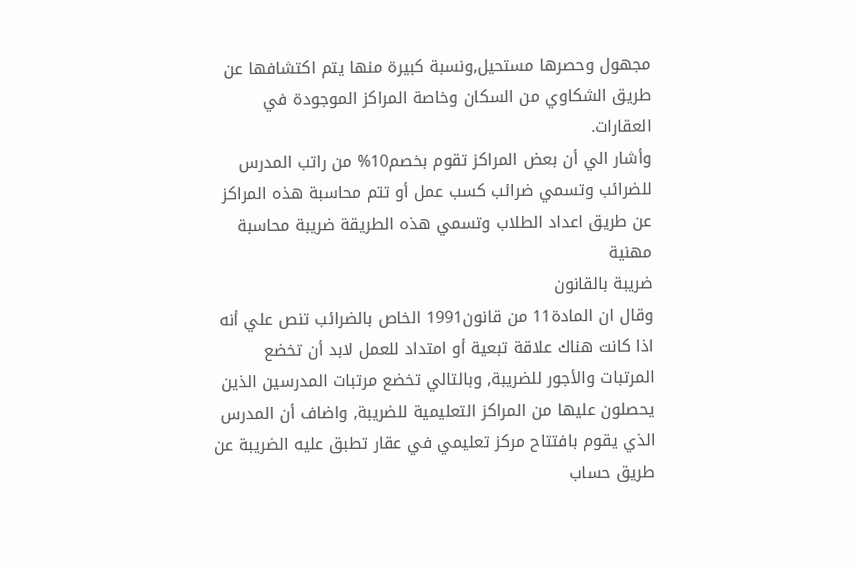مجهول وحصرها مستحيل,ونسبة كبيرة منها يتم اكتشافها عن طريق الشكاوي من السكان وخاصة المراكز الموجودة في العقارات.
وأشار الي أن بعض المراكز تقوم بخصم10% من راتب المدرس للضرائب وتسمي ضرائب كسب عمل أو تتم محاسبة هذه المراكز عن طريق اعداد الطلاب وتسمي هذه الطريقة ضريبة محاسبة مهنية
ضريبة بالقانون
وقال ان المادة11 من قانون1991 الخاص بالضرائب تنص علي أنه اذا كانت هناك علاقة تبعية أو امتداد للعمل لابد أن تخضع المرتبات والأجور للضريبة, وبالتالي تخضع مرتبات المدرسين الذين يحصلون عليها من المراكز التعليمية للضريبة, واضاف أن المدرس الذي يقوم بافتتاح مركز تعليمي في عقار تطبق عليه الضريبة عن طريق حساب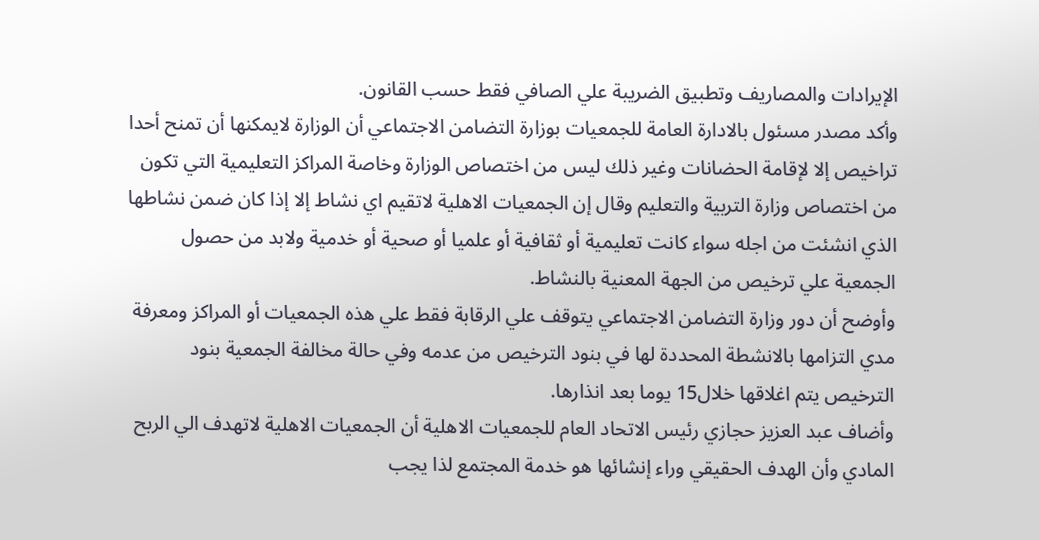الإيرادات والمصاريف وتطبيق الضريبة علي الصافي فقط حسب القانون.
وأكد مصدر مسئول بالادارة العامة للجمعيات بوزارة التضامن الاجتماعي أن الوزارة لايمكنها أن تمنح أحدا تراخيص إلا لإقامة الحضانات وغير ذلك ليس من اختصاص الوزارة وخاصة المراكز التعليمية التي تكون من اختصاص وزارة التربية والتعليم وقال إن الجمعيات الاهلية لاتقيم اي نشاط إلا إذا كان ضمن نشاطها الذي انشئت من اجله سواء كانت تعليمية أو ثقافية أو علميا أو صحية أو خدمية ولابد من حصول الجمعية علي ترخيص من الجهة المعنية بالنشاط.
وأوضح أن دور وزارة التضامن الاجتماعي يتوقف علي الرقابة فقط علي هذه الجمعيات أو المراكز ومعرفة مدي التزامها بالانشطة المحددة لها في بنود الترخيص من عدمه وفي حالة مخالفة الجمعية بنود الترخيص يتم اغلاقها خلال15 يوما بعد انذارها.
وأضاف عبد العزيز حجازي رئيس الاتحاد العام للجمعيات الاهلية أن الجمعيات الاهلية لاتهدف الي الربح المادي وأن الهدف الحقيقي وراء إنشائها هو خدمة المجتمع لذا يجب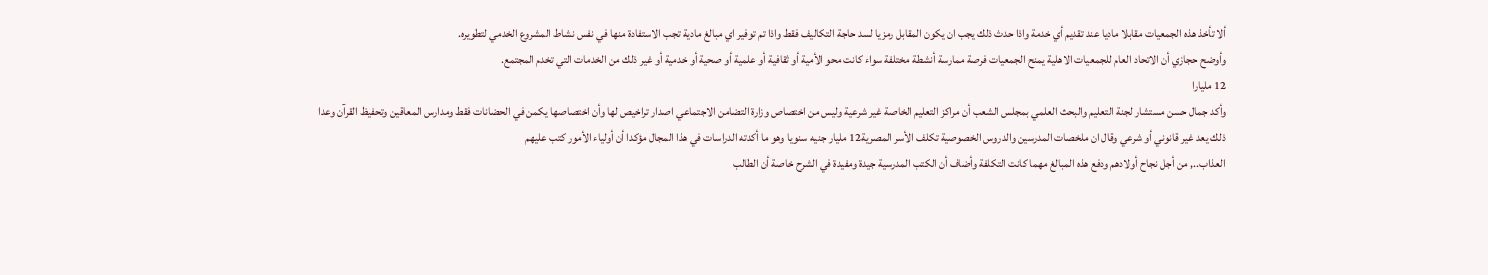ألا تأخذ هذه الجمعيات مقابلا ماديا عند تقديم أي خدمة واذا حدث ذلك يجب ان يكون المقابل رمزيا لسد حاجة التكاليف فقط واذا تم توفير اي مبالغ مادية تجب الاستفادة منها في نفس نشاط المشروع الخدمي لتطويره.
وأوضح حجازي أن الاتحاد العام للجمعيات الاهلية يمنح الجمعيات فرصة ممارسة أنشطة مختلفة سواء كانت محو الأمية أو ثقافية أو علمية أو صحية أو خدمية أو غير ذلك من الخدمات التي تخدم المجتمع.
12 مليارا
وأكد جمال حسن مستشار لجنة التعليم والبحث العلمي بمجلس الشعب أن مراكز التعليم الخاصة غير شرعية وليس من اختصاص وزارة التضامن الاجتماعي اصدار تراخيص لها وأن اختصاصها يكمن في الحضانات فقط ومدارس المعاقين وتحفيظ القرآن وعدا ذلك يعد غير قانوني أو شرعي وقال ان ملخصات المدرسين والدروس الخصوصية تكلف الأسر المصرية12 مليار جنيه سنويا وهو ما أكدته الدراسات في هذا المجال مؤكدا أن أولياء الأمور كتب عليهم
العذاب.., من أجل نجاح أولادهم ودفع هذه المبالغ مهما كانت التكلفة وأضاف أن الكتب المدرسية جيدة ومفيدة في الشرح خاصة أن الطالب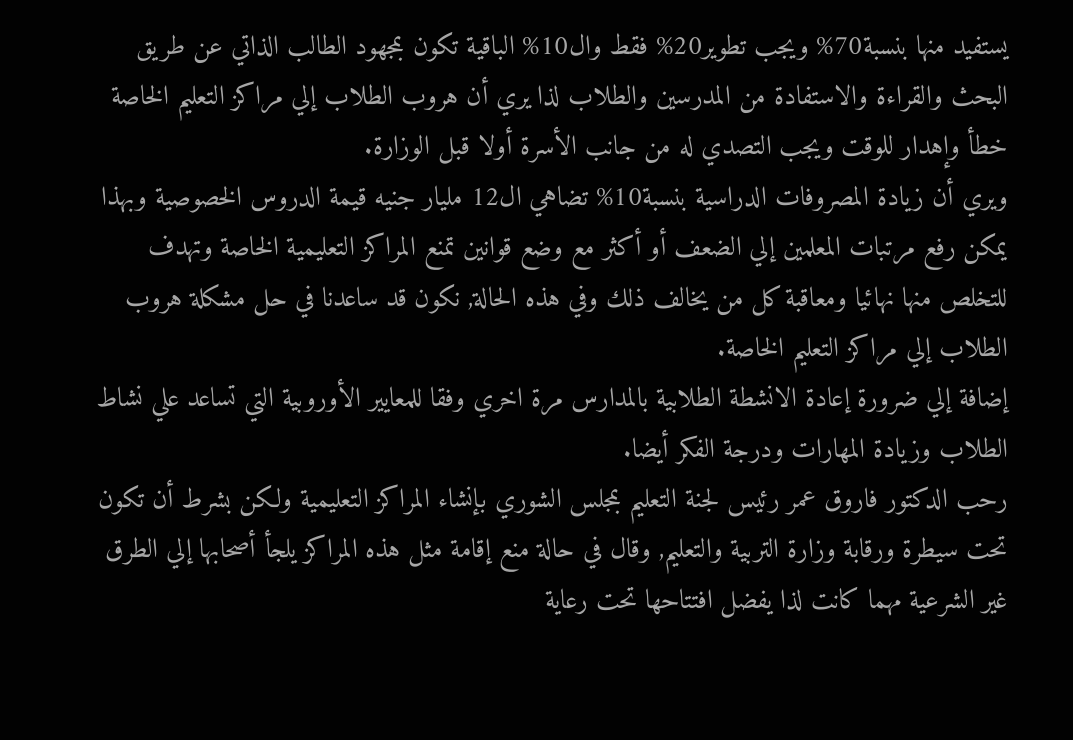يستفيد منها بنسبة70% ويجب تطوير20% فقط وال10% الباقية تكون بمجهود الطالب الذاتي عن طريق البحث والقراءة والاستفادة من المدرسين والطلاب لذا يري أن هروب الطلاب إلي مراكز التعليم الخاصة خطأ وإهدار للوقت ويجب التصدي له من جانب الأسرة أولا قبل الوزارة.
ويري أن زيادة المصروفات الدراسية بنسبة10% تضاهي ال12 مليار جنيه قيمة الدروس الخصوصية وبهذا يمكن رفع مرتبات المعلمين إلي الضعف أو أكثر مع وضع قوانين تمنع المراكز التعليمية الخاصة وتهدف للتخلص منها نهائيا ومعاقبة كل من يخالف ذلك وفي هذه الحالة, نكون قد ساعدنا في حل مشكلة هروب الطلاب إلي مراكز التعليم الخاصة.
إضافة إلي ضرورة إعادة الانشطة الطلابية بالمدارس مرة اخري وفقا للمعايير الأوروبية التي تساعد علي نشاط الطلاب وزيادة المهارات ودرجة الفكر أيضا.
رحب الدكتور فاروق عمر رئيس لجنة التعليم بمجلس الشوري بإنشاء المراكز التعليمية ولكن بشرط أن تكون تحت سيطرة ورقابة وزارة التربية والتعليم, وقال في حالة منع إقامة مثل هذه المراكز يلجأ أصحابها إلي الطرق غير الشرعية مهما كانت لذا يفضل افتتاحها تحت رعاية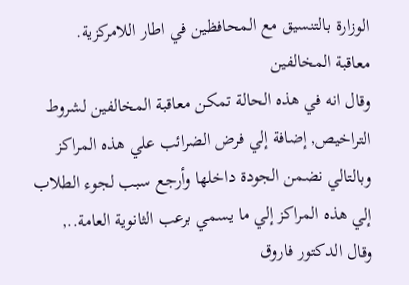الوزارة بالتنسيق مع المحافظين في اطار اللامركزية.
معاقبة المخالفين
وقال انه في هذه الحالة تمكن معاقبة المخالفين لشروط التراخيص, إضافة إلي فرض الضرائب علي هذه المراكز وبالتالي نضمن الجودة داخلها وأرجع سبب لجوء الطلاب إلي هذه المراكز إلي ما يسمي برعب الثانوية العامة..,
وقال الدكتور فاروق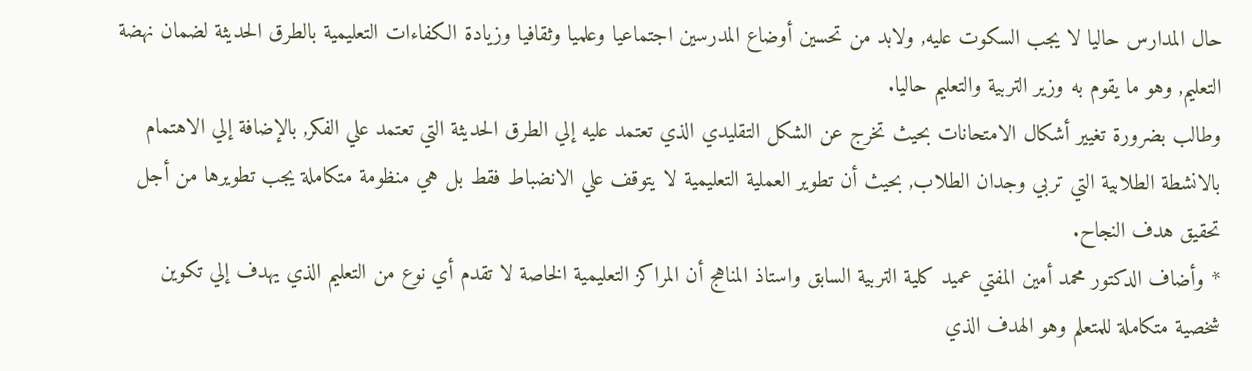حال المدارس حاليا لا يجب السكوت عليه, ولابد من تحسين أوضاع المدرسين اجتماعيا وعلميا وثقافيا وزيادة الكفاءات التعليمية بالطرق الحديثة لضمان نهضة التعليم, وهو ما يقوم به وزير التربية والتعليم حاليا.
وطالب بضرورة تغيير أشكال الامتحانات بحيث تخرج عن الشكل التقليدي الذي تعتمد عليه إلي الطرق الحديثة التي تعتمد علي الفكر, بالإضافة إلي الاهتمام بالانشطة الطلابية التي تربي وجدان الطلاب, بحيث أن تطوير العملية التعليمية لا يتوقف علي الانضباط فقط بل هي منظومة متكاملة يجب تطويرها من أجل تحقيق هدف النجاح.
* وأضاف الدكتور محمد أمين المفتي عميد كلية التربية السابق واستاذ المناهج أن المراكز التعليمية الخاصة لا تقدم أي نوع من التعليم الذي يهدف إلي تكوين شخصية متكاملة للمتعلم وهو الهدف الذي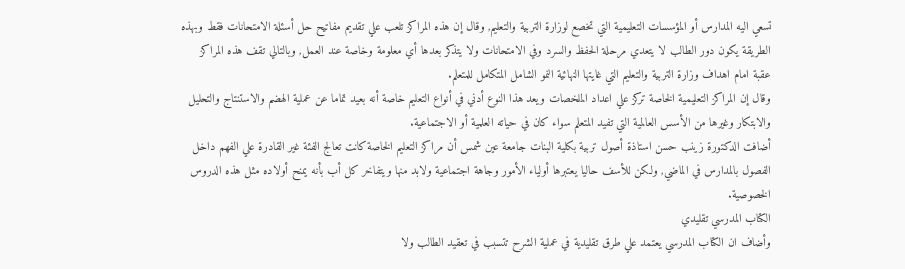تسعي اليه المدارس أو المؤسسات التعليمية التي تخصع لوزارة التربية والتعليم, وقال إن هذه المراكز تلعب علي تقديم مفاتيح حل أسئلة الامتحانات فقط وبهذه الطريقة يكون دور الطالب لا يتعدي مرحلة الحفظ والسرد وفي الامتحانات ولا يتذكر بعدها أي معلومة وخاصة عند العمل, وبالتالي تقف هذه المراكز عقبة امام اهداف وزارة التربية والتعليم التي غايتها النهائية النمو الشامل المتكامل للمتعلم.
وقال إن المراكز التعليمية الخاصة تركز علي اعداد الملخصات ويعد هذا النوع أدني في أنواع التعليم خاصة أنه بعيد تماما عن عملية الهضم والاستنتاج والتحليل والابتكار وغيرها من الأسس العالمية التي تفيد المتعلم سواء كان في حياته العلمية أو الاجتماعية.
أضافت الدكتورة زينب حسن استاذة أصول تربية بكلية البنات جامعة عين شمس أن مراكز التعليم الخاصة كانت تعالج الفئة غير القادرة علي الفهم داخل الفصول بالمدارس في الماضي, ولكن للأسف حاليا يعتبرها أولياء الأمور وجاهة اجتماعية ولابد منها ويتفاخر كل أب بأنه يمنح أولاده مثل هذه الدروس الخصوصية.
الكتاب المدرسي تقليدي
وأضاف ان الكتاب المدرسي يعتمد علي طرق تقليدية في عملية الشرح تتسبب في تعقيد الطالب ولا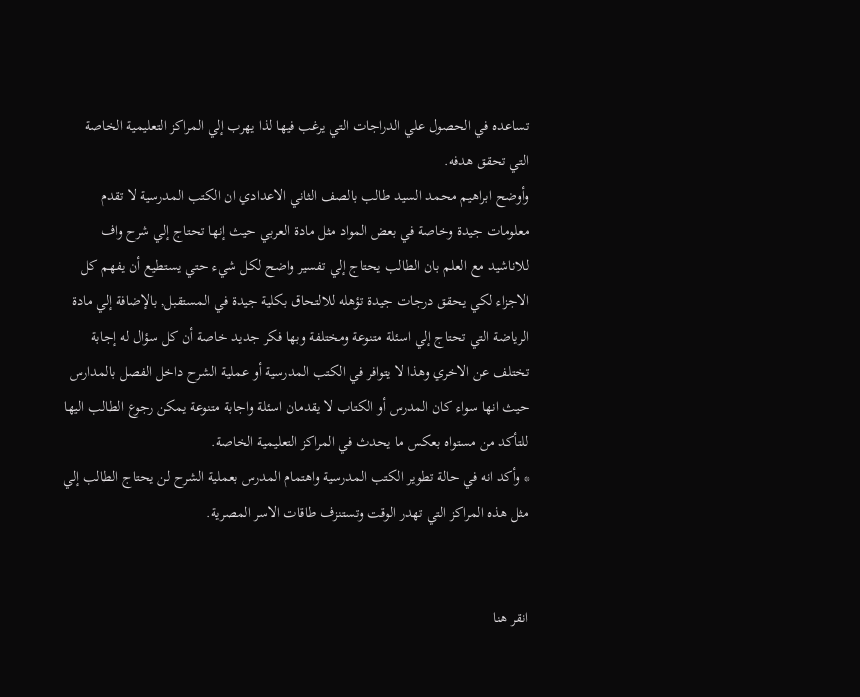تساعده في الحصول علي الدراجات التي يرغب فيها لذا يهرب إلي المراكز التعليمية الخاصة التي تحقق هدفه.
وأوضح ابراهيم محمد السيد طالب بالصف الثاني الاعدادي ان الكتب المدرسية لا تقدم معلومات جيدة وخاصة في بعض المواد مثل مادة العربي حيث إنها تحتاج إلي شرح واف للاناشيد مع العلم بان الطالب يحتاج إلي تفسير واضح لكل شيء حتي يستطيع أن يفهم كل الاجزاء لكي يحقق درجات جيدة تؤهله للالتحاق بكلية جيدة في المستقبل, بالإضافة إلي مادة الرياضة التي تحتاج إلي اسئلة متنوعة ومختلفة وبها فكر جديد خاصة أن كل سؤال له إجابة تختلف عن الاخري وهذا لا يتوافر في الكتب المدرسية أو عملية الشرح داخل الفصل بالمدارس حيث انها سواء كان المدرس أو الكتاب لا يقدمان اسئلة واجابة متنوعة يمكن رجوع الطالب اليها للتأكد من مستواه بعكس ما يحدث في المراكز التعليمية الخاصة.
* وأكد انه في حالة تطوير الكتب المدرسية واهتمام المدرس بعملية الشرح لن يحتاج الطالب إلي مثل هذه المراكز التي تهدر الوقت وتستنزف طاقات الاسر المصرية.


انقر هنا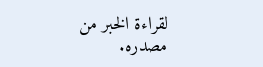لقراءة الخبر من مصدره.